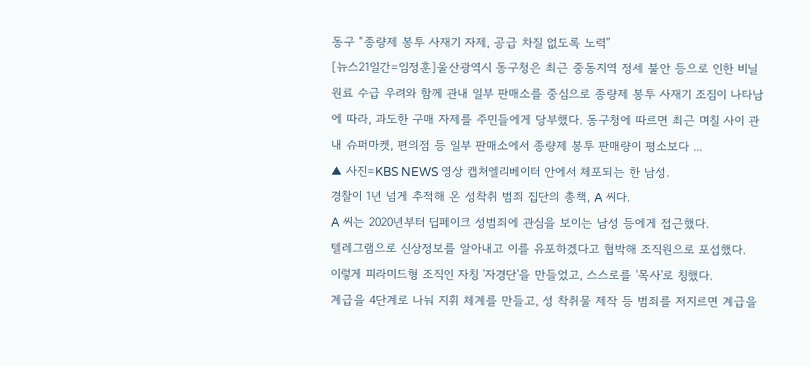동구 “종량제 봉투 사재기 자제, 공급 차질 없도록 노력”
[뉴스21일간=임정훈]울산광역시 동구청은 최근 중동지역 정세 불안 등으로 인한 비닐 원료 수급 우려와 함께 관내 일부 판매소를 중심으로 종량제 봉투 사재기 조짐이 나타남에 따라, 과도한 구매 자제를 주민들에게 당부했다. 동구청에 따르면 최근 며칠 사이 관내 슈퍼마켓, 편의점 등 일부 판매소에서 종량제 봉투 판매량이 평소보다 ...
▲ 사진=KBS NEWS 영상 캡처엘리베이터 안에서 체포되는 한 남성.
경찰이 1년 넘게 추적해 온 성착취 범죄 집단의 총책, A 씨다.
A 씨는 2020년부터 딥페이크 성범죄에 관심을 보이는 남성 등에게 접근했다.
텔레그램으로 신상정보를 알아내고 이를 유포하겠다고 협박해 조직원으로 포섭했다.
이렇게 피라미드형 조직인 자칭 '자경단'을 만들었고, 스스로를 '목사'로 칭했다.
계급을 4단계로 나눠 지휘 체계를 만들고, 성 착취물 제작 등 범죄를 저지르면 계급을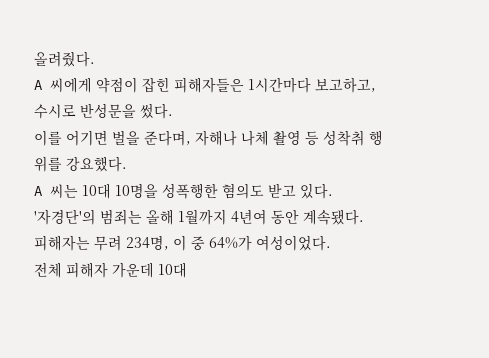올려줬다.
A 씨에게 약점이 잡힌 피해자들은 1시간마다 보고하고, 수시로 반성문을 썼다.
이를 어기면 벌을 준다며, 자해나 나체 촬영 등 성착취 행위를 강요했다.
A 씨는 10대 10명을 성폭행한 혐의도 받고 있다.
'자경단'의 범죄는 올해 1월까지 4년여 동안 계속됐다.
피해자는 무려 234명, 이 중 64%가 여성이었다.
전체 피해자 가운데 10대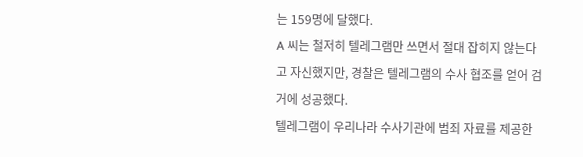는 159명에 달했다.
A 씨는 철저히 텔레그램만 쓰면서 절대 잡히지 않는다고 자신했지만, 경찰은 텔레그램의 수사 협조를 얻어 검거에 성공했다.
텔레그램이 우리나라 수사기관에 범죄 자료를 제공한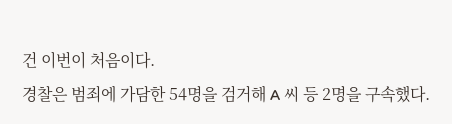건 이번이 처음이다.
경찰은 범죄에 가담한 54명을 검거해 A 씨 등 2명을 구속했다.